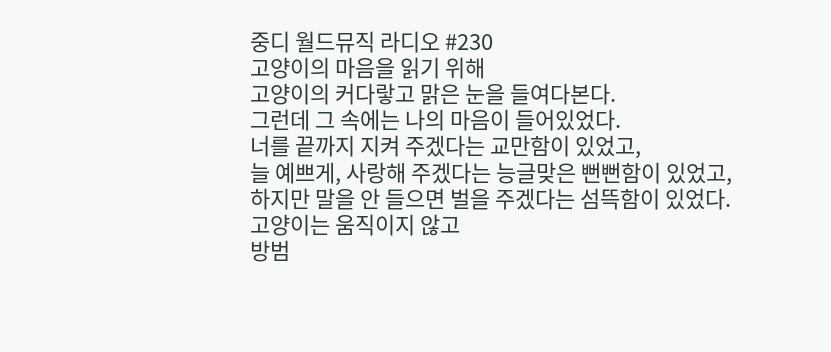중디 월드뮤직 라디오 #230
고양이의 마음을 읽기 위해
고양이의 커다랗고 맑은 눈을 들여다본다.
그런데 그 속에는 나의 마음이 들어있었다.
너를 끝까지 지켜 주겠다는 교만함이 있었고,
늘 예쁘게, 사랑해 주겠다는 능글맞은 뻔뻔함이 있었고,
하지만 말을 안 들으면 벌을 주겠다는 섬뜩함이 있었다.
고양이는 움직이지 않고
방범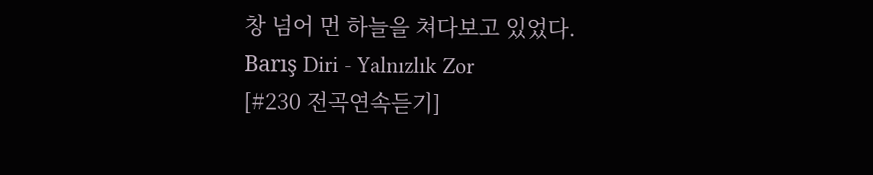창 넘어 먼 하늘을 쳐다보고 있었다.
Barış Diri - Yalnızlık Zor
[#230 전곡연속듣기]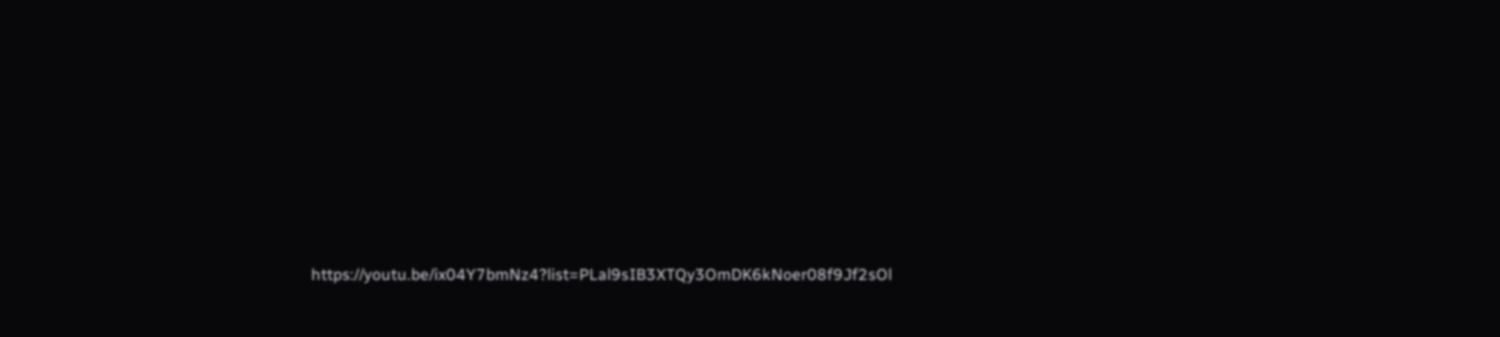https://youtu.be/ix04Y7bmNz4?list=PLal9sIB3XTQy3OmDK6kNoer08f9Jf2sOl